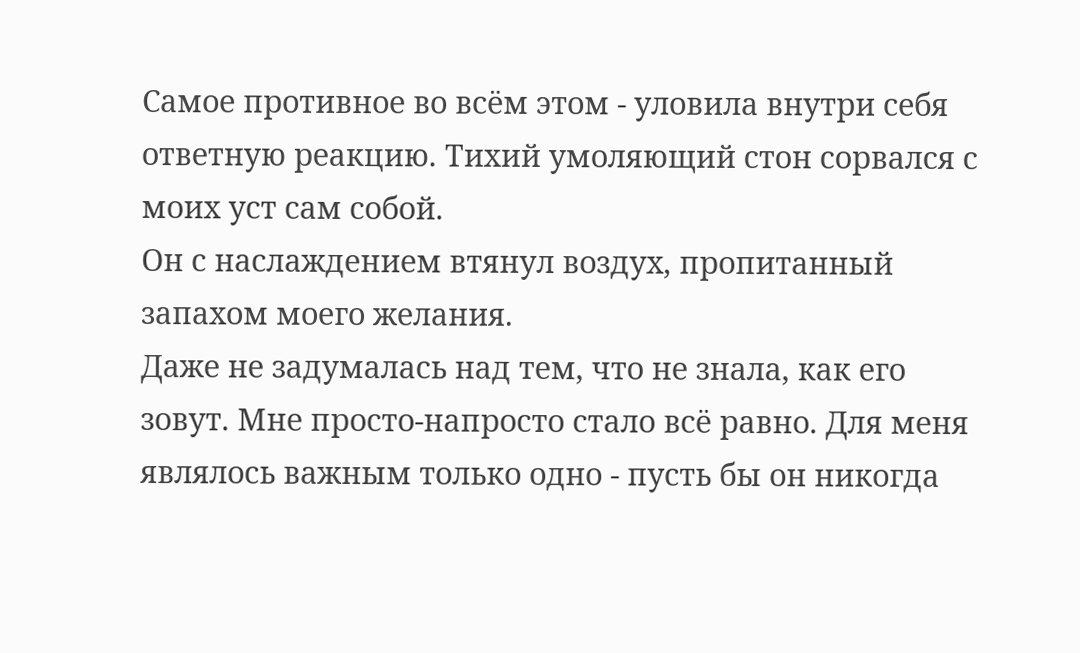Самое противное во всём этом - уловила внутри себя ответную реакцию. Тихий умоляющий стон сорвался с моих уст сам собой.
Он с наслаждением втянул воздух, пропитанный запахом моего желания.
Даже не задумалась над тем, что не знала, как его зовут. Мне просто-напросто стало всё равно. Для меня являлось важным только одно - пусть бы он никогда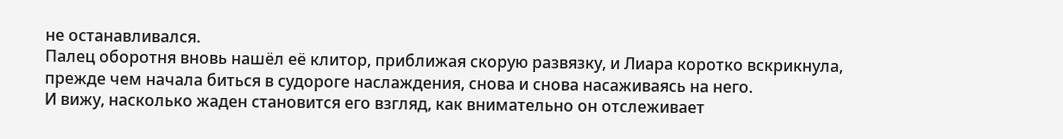не останавливался.
Палец оборотня вновь нашёл её клитор, приближая скорую развязку, и Лиара коротко вскрикнула, прежде чем начала биться в судороге наслаждения, снова и снова насаживаясь на него.
И вижу, насколько жаден становится его взгляд, как внимательно он отслеживает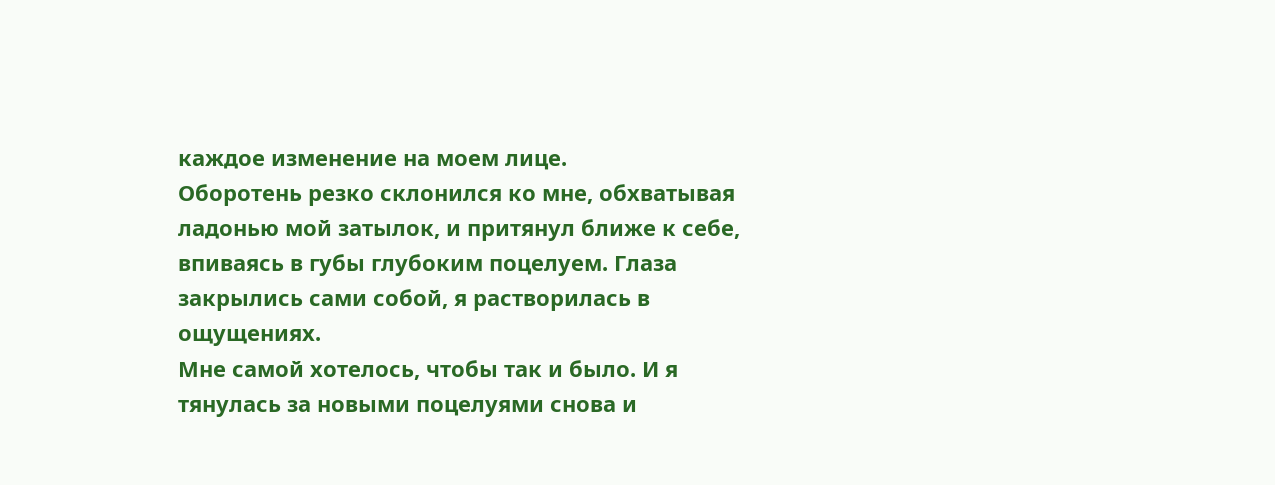каждое изменение на моем лице.
Оборотень резко склонился ко мне, обхватывая ладонью мой затылок, и притянул ближе к себе, впиваясь в губы глубоким поцелуем. Глаза закрылись сами собой, я растворилась в ощущениях.
Мне самой хотелось, чтобы так и было. И я тянулась за новыми поцелуями снова и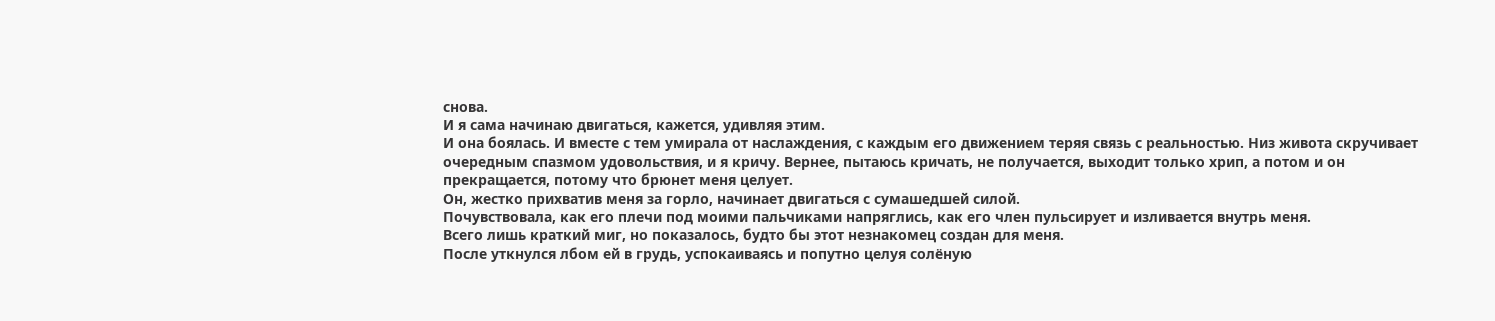снова.
И я сама начинаю двигаться, кажется, удивляя этим.
И она боялась. И вместе с тем умирала от наслаждения, с каждым его движением теряя связь с реальностью. Низ живота скручивает очередным спазмом удовольствия, и я кричу. Вернее, пытаюсь кричать, не получается, выходит только хрип, а потом и он прекращается, потому что брюнет меня целует.
Он, жестко прихватив меня за горло, начинает двигаться с сумашедшей силой.
Почувствовала, как его плечи под моими пальчиками напряглись, как его член пульсирует и изливается внутрь меня.
Всего лишь краткий миг, но показалось, будто бы этот незнакомец создан для меня.
После уткнулся лбом ей в грудь, успокаиваясь и попутно целуя солёную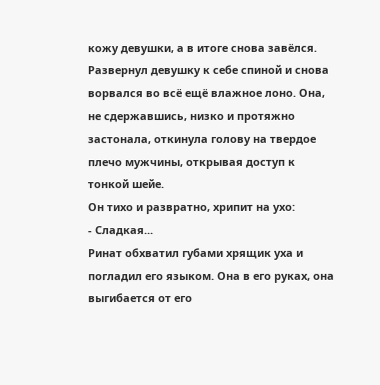кожу девушки, а в итоге снова завёлся.
Развернул девушку к себе спиной и снова ворвался во всё ещё влажное лоно. Она, не сдержавшись, низко и протяжно застонала, откинула голову на твердое плечо мужчины, открывая доступ к тонкой шейе.
Он тихо и развратно, хрипит на ухо:
- Сладкая...
Ринат обхватил губами хрящик уха и погладил его языком. Она в его руках, она выгибается от его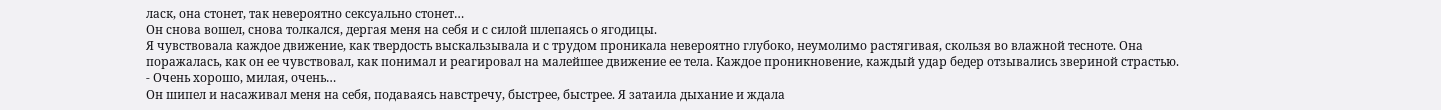ласк, она стонет, так невероятно сексуально стонет…
Он снова вошел, снова толкался, дергая меня на себя и с силой шлепаясь о ягодицы.
Я чувствовала каждое движение, как твердость выскальзывала и с трудом проникала невероятно глубоко, неумолимо растягивая, скользя во влажной тесноте. Она поражалась, как он ее чувствовал, как понимал и реагировал на малейшее движение ее тела. Каждое проникновение, каждый удар бедер отзывались звериной страстью.
- Очень хорошо, милая, очень…
Он шипел и насаживал меня на себя, подаваясь навстречу, быстрее, быстрее. Я затаила дыхание и ждала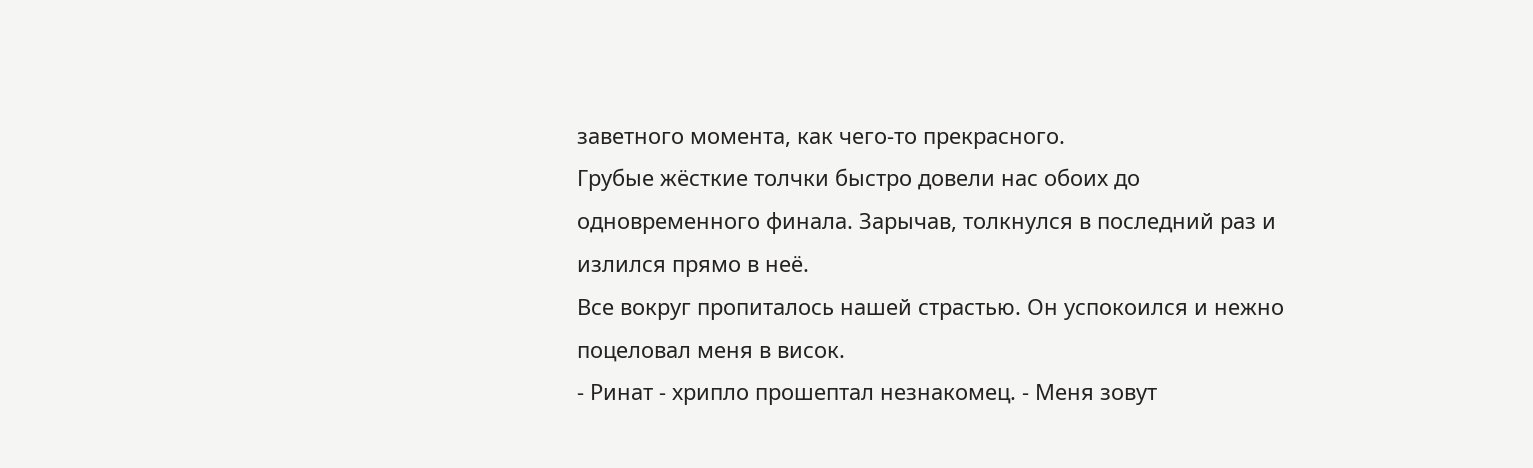заветного момента, как чего-то прекрасного.
Грубые жёсткие толчки быстро довели нас обоих до одновременного финала. Зарычав, толкнулся в последний раз и излился прямо в неё.
Все вокруг пропиталось нашей страстью. Он успокоился и нежно поцеловал меня в висок.
- Ринат - хрипло прошептал незнакомец. - Меня зовут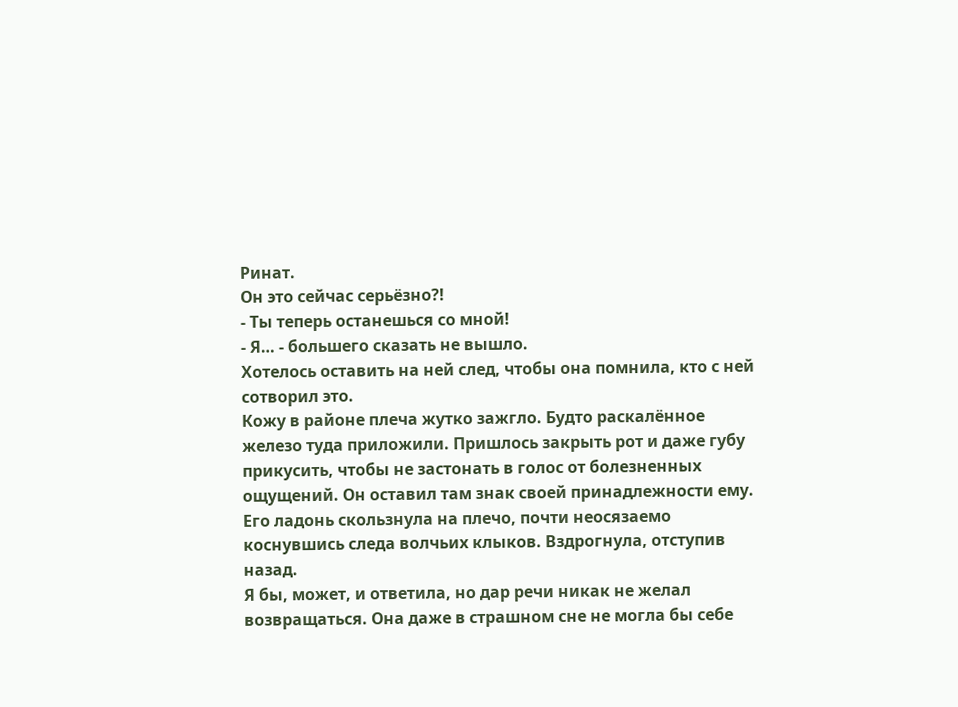Ринат.
Он это сейчас серьёзно?!
- Ты теперь останешься со мной!
- Я… - большего сказать не вышло.
Хотелось оставить на ней след, чтобы она помнила, кто с ней сотворил это.
Кожу в районе плеча жутко зажгло. Будто раскалённое железо туда приложили. Пришлось закрыть рот и даже губу прикусить, чтобы не застонать в голос от болезненных ощущений. Он оставил там знак своей принадлежности ему.
Его ладонь скользнула на плечо, почти неосязаемо коснувшись следа волчьих клыков. Вздрогнула, отступив назад.
Я бы, может, и ответила, но дар речи никак не желал возвращаться. Она даже в страшном сне не могла бы себе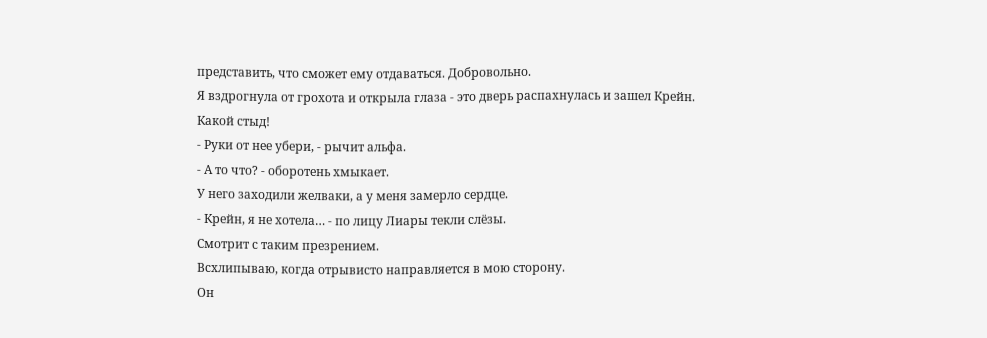представить, что сможет ему отдаваться. Добровольно.
Я вздрогнула от грохота и открыла глаза - это дверь распахнулась и зашел Крейн.
Какой стыд!
- Руки от нее убери, - рычит альфа.
- А то что? - оборотень хмыкает.
У него заходили желваки, а у меня замерло сердце.
- Крейн, я не хотела… - по лицу Лиары текли слёзы.
Смотрит с таким презрением.
Всхлипываю, когда отрывисто направляется в мою сторону.
Он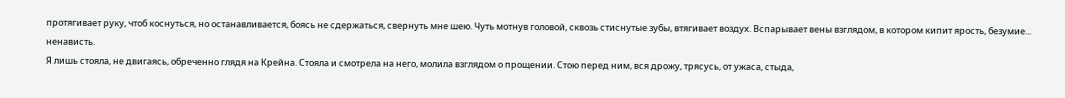протягивает руку, чтоб коснуться, но останавливается, боясь не сдержаться, свернуть мне шею. Чуть мотнув головой, сквозь стиснутые зубы, втягивает воздух. Вспарывает вены взглядом, в котором кипит ярость, безумие... ненависть.
Я лишь стояла, не двигаясь, обреченно глядя на Крейна. Стояла и смотрела на него, молила взглядом о прощении. Стою перед ним, вся дрожу, трясусь, от ужаса, стыда,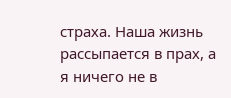страха. Наша жизнь рассыпается в прах, а я ничего не в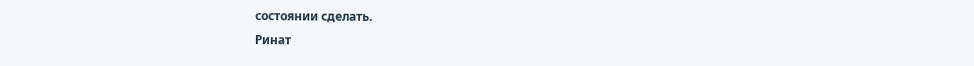состоянии сделать.
Ринат